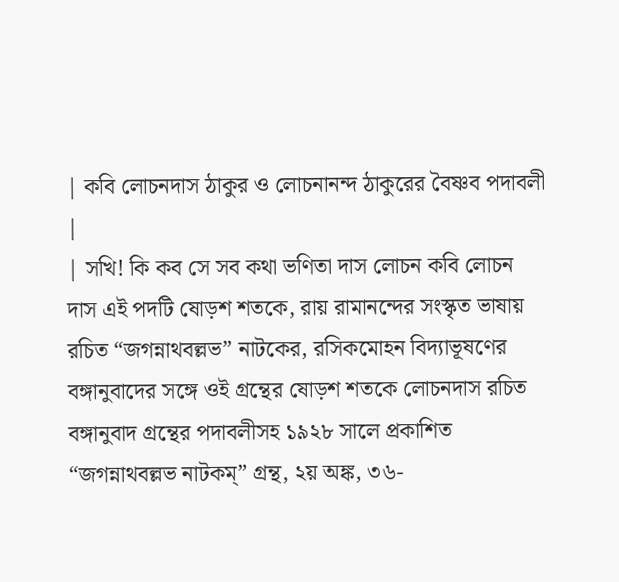| কবি লোচনদাস ঠাকুর ও লোচনানন্দ ঠাকুরের বৈষ্ণব পদাবলী |
| সখি! কি কব সে সব কথা ভণিতা দাস লোচন কবি লোচন দাস এই পদটি ষোড়শ শতকে, রায় রামানন্দের সংস্কৃত ভাষায় রচিত “জগন্নাথবল্লভ” নাটকের, রসিকমোহন বিদ্যাভূষণের বঙ্গানুবাদের সঙ্গে ওই গ্রন্থের ষোড়শ শতকে লোচনদাস রচিত বঙ্গানুবাদ গ্রন্থের পদাবলীসহ ১৯২৮ সালে প্রকাশিত “জগন্নাথবল্লভ নাটকম্” গ্রন্থ, ২য় অঙ্ক, ৩৬-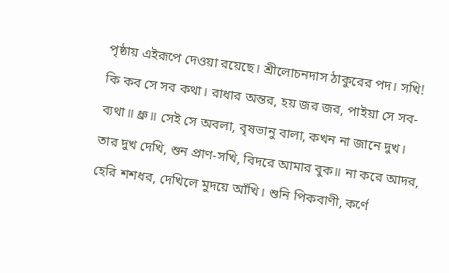পৃষ্ঠায় এইরূপে দেওয়া রয়েছে। শ্রীলোচনদাস ঠাকুরের পদ। সখি! কি কব সে সব কথা। রাধার অন্তর, হয় জর জর, পাইয়া সে সব-ব্যথা॥ ধ্রু॥ সেই সে অবলা, বৃষভানু বালা, কখন না জানে দুখ। তার দুখ দেখি, শুন প্রাণ-সখি, বিদরে আমার বুক॥ না করে আদর, হেরি শশধর, দেখিলে মুদয়ে আঁখি। শুনি পিকবাণী, কর্ণে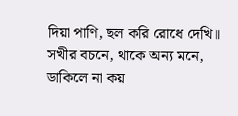দিয়া পাণি, ছল করি রোধে দেখি॥ সখীর বচনে, থাকে অন্য মনে, ডাকিলে না কয়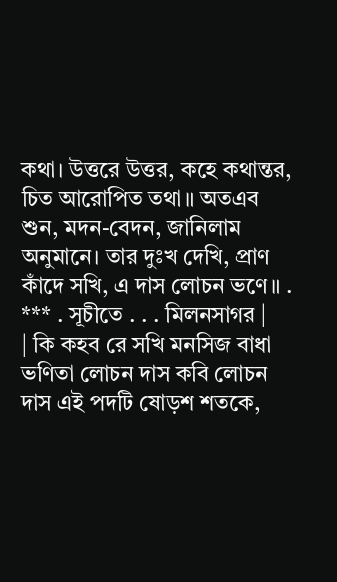কথা। উত্তরে উত্তর, কহে কথান্তর, চিত আরোপিত তথা॥ অতএব শুন, মদন-বেদন, জানিলাম অনুমানে। তার দুঃখ দেখি, প্রাণ কাঁদে সখি, এ দাস লোচন ভণে॥ . *** . সূচীতে . . . মিলনসাগর |
| কি কহব রে সখি মনসিজ বাধা ভণিতা লোচন দাস কবি লোচন দাস এই পদটি ষোড়শ শতকে,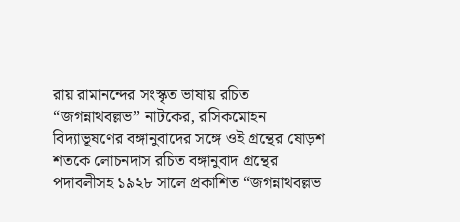রায় রামানন্দের সংস্কৃত ভাষায় রচিত “জগন্নাথবল্লভ” নাটকের, রসিকমোহন বিদ্যাভূষণের বঙ্গানুবাদের সঙ্গে ওই গ্রন্থের ষোড়শ শতকে লোচনদাস রচিত বঙ্গানুবাদ গ্রন্থের পদাবলীসহ ১৯২৮ সালে প্রকাশিত “জগন্নাথবল্লভ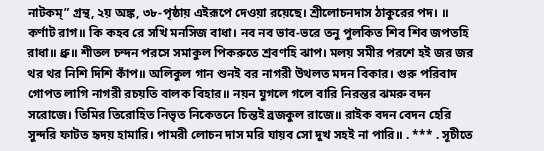নাটকম্” গ্রন্থ, ২য় অঙ্ক, ৩৮-পৃষ্ঠায় এইরূপে দেওয়া রয়েছে। শ্রীলোচনদাস ঠাকুরের পদ। ॥ কর্ণাট রাগ॥ কি কহব রে সখি মনসিজ বাধা। নব নব ভাব-ভরে তনু পুলকিত শিব শিব জপতহি রাধা॥ ধ্রু॥ শীতল চন্দন পরসে সমাকুল পিকরুতে শ্রবণহি ঝাপ। মলয় সমীর পরশে হই জর জর থর থর নিশি দিশি কাঁপ॥ অলিকুল গান শুনই বর নাগরী উথলত মদন বিকার। গুরু পরিবাদ গোপত লাগি নাগরী রচয়তি বালক বিহার॥ নয়ন যুগলে গলে বারি নিরন্তর ঝমরু বদন সরোজে। তিমির তিরোহিত নিভৃত নিকেতনে চিন্তই ব্রজকুল রাজে॥ রাইক বদন বেদন হেরি সুন্দরি ফাটত হৃদয় হামারি। পামরী লোচন দাস মরি যায়ব সো দুখ সহই না পারি॥ . *** . সূচীতে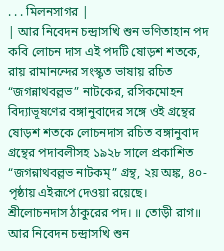. . . মিলনসাগর |
| আর নিবেদন চন্দ্রাসখি শুন ভণিতাহান পদ কবি লোচন দাস এই পদটি ষোড়শ শতকে, রায় রামানন্দের সংস্কৃত ভাষায় রচিত “জগন্নাথবল্লভ” নাটকের, রসিকমোহন বিদ্যাভূষণের বঙ্গানুবাদের সঙ্গে ওই গ্রন্থের ষোড়শ শতকে লোচনদাস রচিত বঙ্গানুবাদ গ্রন্থের পদাবলীসহ ১৯২৮ সালে প্রকাশিত “জগন্নাথবল্লভ নাটকম্” গ্রন্থ, ২য় অঙ্ক, ৪০-পৃষ্ঠায় এইরূপে দেওয়া রয়েছে। শ্রীলোচনদাস ঠাকুরের পদ। ॥ তোড়ী রাগ॥ আর নিবেদন চন্দ্রাসখি শুন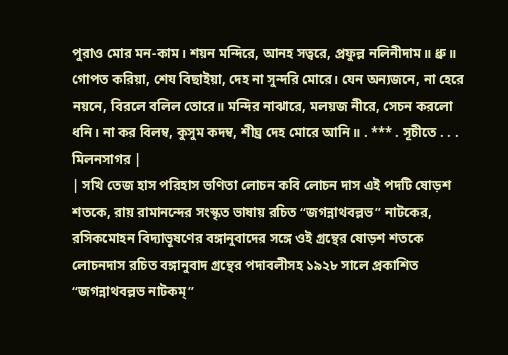পুরাও মোর মন-কাম। শয়ন মন্দিরে, আনহ সত্বরে, প্রফুল্ল নলিনীদাম॥ ধ্রু॥ গোপত করিয়া, শেয বিছাইয়া, দেহ না সুন্দরি মোরে। যেন অন্যজনে, না হেরে নয়নে, বিরলে বলিল তোরে॥ মন্দির নাঝারে, মলয়জ নীরে, সেচন করলো ধনি। না কর বিলম্ব, কুসুম কদম্ব, শীঘ্র দেহ মোরে আনি॥ . *** . সূচীতে . . . মিলনসাগর |
| সখি তেজ হাস পরিহাস ভণিতা লোচন কবি লোচন দাস এই পদটি ষোড়শ শতকে, রায় রামানন্দের সংস্কৃত ভাষায় রচিত “জগন্নাথবল্লভ” নাটকের, রসিকমোহন বিদ্যাভূষণের বঙ্গানুবাদের সঙ্গে ওই গ্রন্থের ষোড়শ শতকে লোচনদাস রচিত বঙ্গানুবাদ গ্রন্থের পদাবলীসহ ১৯২৮ সালে প্রকাশিত “জগন্নাথবল্লভ নাটকম্”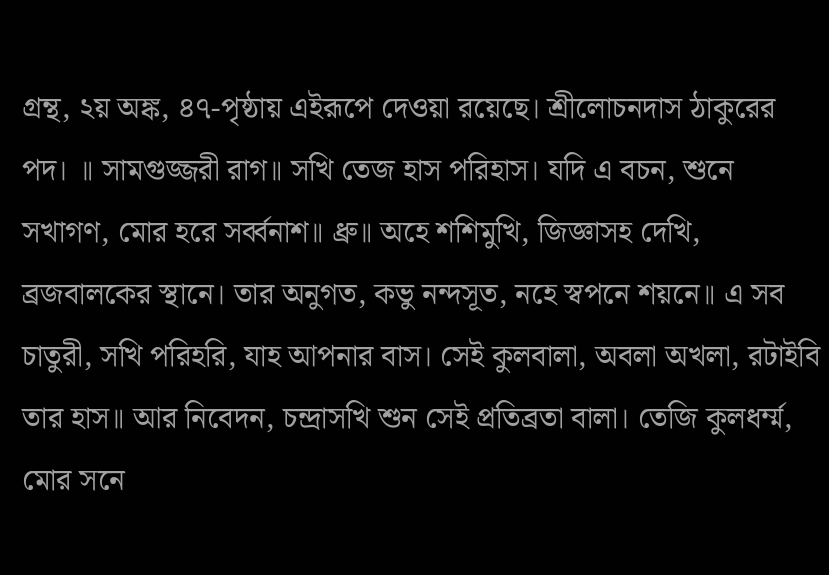গ্রন্থ, ২য় অঙ্ক, ৪৭-পৃষ্ঠায় এইরূপে দেওয়া রয়েছে। শ্রীলোচনদাস ঠাকুরের পদ। ॥ সামগুজ্জরী রাগ॥ সখি তেজ হাস পরিহাস। যদি এ বচন, শুনে সখাগণ, মোর হরে সর্ব্বনাশ॥ ধ্রু॥ অহে শশিমুখি, জিজ্ঞাসহ দেখি, ব্রজবালকের স্থানে। তার অনুগত, কভু নন্দসূত, নহে স্বপনে শয়নে॥ এ সব চাতুরী, সখি পরিহরি, যাহ আপনার বাস। সেই কুলবালা, অবলা অখলা, রটাইবি তার হাস॥ আর নিবেদন, চন্দ্রাসখি শুন সেই প্রতিব্রতা বালা। তেজি কুলধর্ম্ম, মোর সনে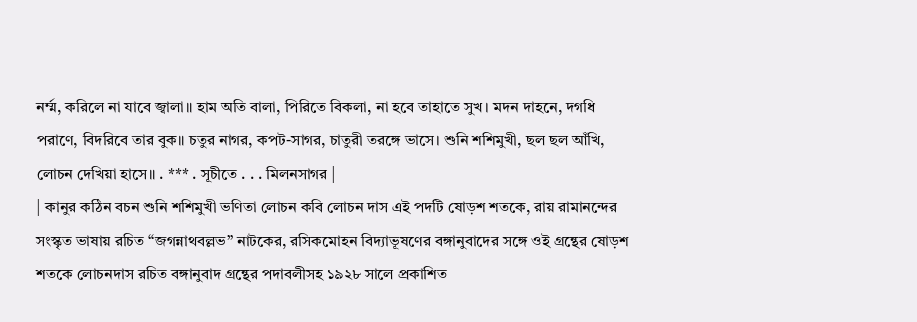নর্ম্ম, করিলে না যাবে জ্বালা॥ হাম অতি বালা, পিরিতে বিকলা, না হবে তাহাতে সুখ। মদন দাহনে, দগধি পরাণে, বিদরিবে তার বুক॥ চতুর নাগর, কপট-সাগর, চাতুরী তরঙ্গে ভাসে। শুনি শশিমুখী, ছল ছল আঁখি, লোচন দেখিয়া হাসে॥ . *** . সূচীতে . . . মিলনসাগর |
| কানুর কঠিন বচন শুনি শশিমুখী ভণিতা লোচন কবি লোচন দাস এই পদটি ষোড়শ শতকে, রায় রামানন্দের সংস্কৃত ভাষায় রচিত “জগন্নাথবল্লভ” নাটকের, রসিকমোহন বিদ্যাভূষণের বঙ্গানুবাদের সঙ্গে ওই গ্রন্থের ষোড়শ শতকে লোচনদাস রচিত বঙ্গানুবাদ গ্রন্থের পদাবলীসহ ১৯২৮ সালে প্রকাশিত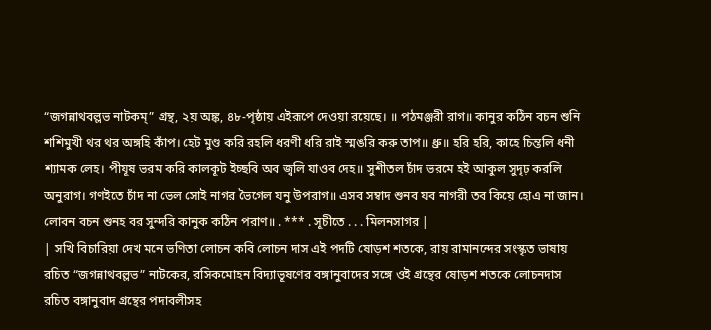“জগন্নাথবল্লভ নাটকম্” গ্রন্থ, ২য় অঙ্ক, ৪৮-পৃষ্ঠায় এইরূপে দেওয়া রয়েছে। ॥ পঠমঞ্জরী রাগ॥ কানুর কঠিন বচন শুনি শশিমুখী থর থর অঙ্গহি কাঁপ। হেট মুণ্ড করি রহলি ধরণী ধরি রাই স্মঙরি করু তাপ॥ ধ্রু॥ হরি হরি, কাহে চিন্তলি ধনী শ্যামক লেহ। পীযূষ ভরম করি কালকূট ইচ্ছবি অব জ্বলি যাওব দেহ॥ সুশীতল চাঁদ ভরমে হই আকুল সুদৃঢ় করলি অনুরাগ। গণইতে চাঁদ না ভেল সোই নাগর ভৈগেল যনু উপরাগ॥ এসব সম্বাদ শুনব যব নাগরী তব কিয়ে হোএ না জান। লোবন বচন শুনহ বর সুন্দরি কানুক কঠিন পরাণ॥ . *** . সূচীতে . . . মিলনসাগর |
| সখি বিচারিয়া দেখ মনে ভণিতা লোচন কবি লোচন দাস এই পদটি ষোড়শ শতকে, রায় রামানন্দের সংস্কৃত ভাষায় রচিত “জগন্নাথবল্লভ” নাটকের, রসিকমোহন বিদ্যাভূষণের বঙ্গানুবাদের সঙ্গে ওই গ্রন্থের ষোড়শ শতকে লোচনদাস রচিত বঙ্গানুবাদ গ্রন্থের পদাবলীসহ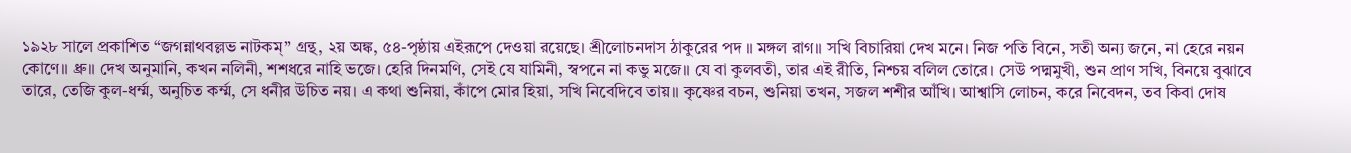১৯২৮ সালে প্রকাশিত “জগন্নাথবল্লভ নাটকম্” গ্রন্থ, ২য় অঙ্ক, ৫৪-পৃষ্ঠায় এইরূপে দেওয়া রয়েছে। শ্রীলোচনদাস ঠাকুরের পদ ॥ মঙ্গল রাগ॥ সখি বিচারিয়া দেখ মনে। নিজ পতি বিনে, সতী অন্য জনে, না হেরে নয়ন কোণে॥ ধ্রু॥ দেখ অনুমানি, কখন নলিনী, শশধরে নাহি ভজে। হেরি দিনমণি, সেই যে যামিনী, স্বপনে না কভু মজে॥ যে বা কুলবতী, তার এই রীতি, নিশ্চয় বলিল তোরে। সেউ পদ্মমুখী, শুন প্রাণ সখি, বিনয়ে বুঝাবে তারে, তেজি কুল-ধর্ম্ম, অনুচিত কর্ম্ম, সে ধনীর উচিত নয়। এ কথা শুনিয়া, কাঁপে মোর হিয়া, সখি নিবেদিবে তায়॥ কৃষ্ণের বচন, শুনিয়া তখন, সজল শশীর আঁখি। আশ্বাসি লোচন, করে নিবেদন, তব কিবা দোষ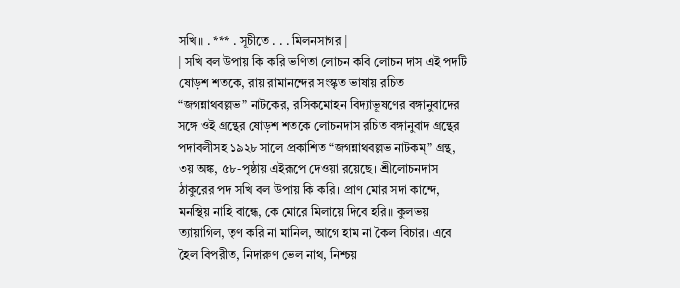সখি॥ . *** . সূচীতে . . . মিলনসাগর |
| সখি বল উপায় কি করি ভণিতা লোচন কবি লোচন দাস এই পদটি ষোড়শ শতকে, রায় রামানন্দের সংস্কৃত ভাষায় রচিত “জগন্নাথবল্লভ” নাটকের, রসিকমোহন বিদ্যাভূষণের বঙ্গানুবাদের সঙ্গে ওই গ্রন্থের ষোড়শ শতকে লোচনদাস রচিত বঙ্গানুবাদ গ্রন্থের পদাবলীসহ ১৯২৮ সালে প্রকাশিত “জগন্নাথবল্লভ নাটকম্” গ্রন্থ, ৩য় অঙ্ক, ৫৮-পৃষ্ঠায় এইরূপে দেওয়া রয়েছে। শ্রীলোচনদাস ঠাকুরের পদ সখি বল উপায় কি করি। প্রাণ মোর সদা কান্দে, মনস্থিয় নাহি বান্ধে, কে মোরে মিলায়ে দিবে হরি॥ কুলভয় ত্যায়াগিল, তৃণ করি না মানিল, আগে হাম না কৈল বিচার। এবে হৈল বিপরীত, নিদারুণ ভেল নাথ, নিশ্চয়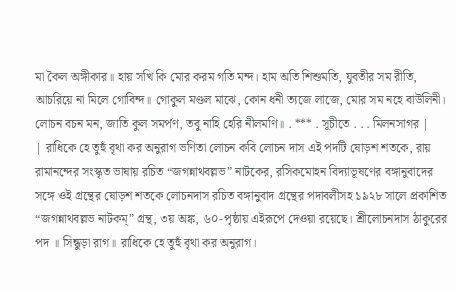মা কৈল অঙ্গীকার॥ হায় সখি কি মোর করম গতি মন্দ। হাম অতি শিশুমতি, যুবতীর সম রীতি, আচরিয়ে না মিলে গোবিন্দ॥ গোকুল মণ্ডল মাঝে, কোন ধনী ত্যজে লাজে, মোর সম নহে বাউলিনী। লোচন বচন মন, জাতি কুল সমর্পণ, তবু নাহি হেরি নীলমণি॥ . *** . সূচীতে . . . মিলনসাগর |
| রাধিকে হে তুহুঁ বৃথা কর অনুরাগ ভণিতা লোচন কবি লোচন দাস এই পদটি ষোড়শ শতকে, রায় রামানন্দের সংস্কৃত ভাষায় রচিত “জগন্নাথবল্লভ” নাটকের, রসিকমোহন বিদ্যাভূষণের বঙ্গানুবাদের সঙ্গে ওই গ্রন্থের ষোড়শ শতকে লোচনদাস রচিত বঙ্গানুবাদ গ্রন্থের পদাবলীসহ ১৯২৮ সালে প্রকাশিত “জগন্নাথবল্লভ নাটকম্” গ্রন্থ, ৩য় অঙ্ক, ৬০-পৃষ্ঠায় এইরূপে দেওয়া রয়েছে। শ্রীলোচনদাস ঠাকুরের পদ ॥ সিন্ধুড়া রাগ॥ রাধিকে হে তুহুঁ বৃথা কর অনুরাগ।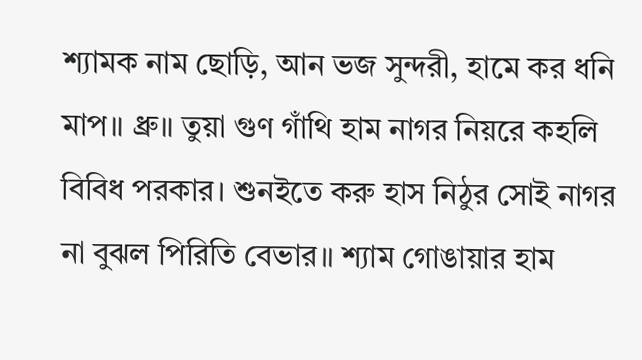শ্যামক নাম ছোড়ি, আন ভজ সুন্দরী, হামে কর ধনি মাপ॥ ধ্রু॥ তুয়া গুণ গাঁথি হাম নাগর নিয়রে কহলি বিবিধ পরকার। শুনইতে করু হাস নিঠুর সোই নাগর না বুঝল পিরিতি বেভার॥ শ্যাম গোঙায়ার হাম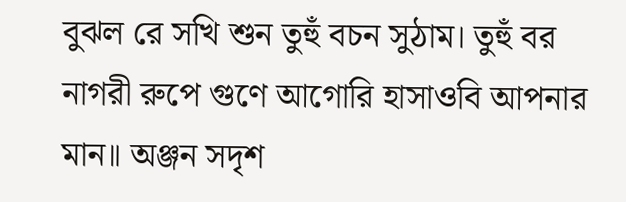বুঝল রে সখি শুন তুহুঁ বচন সুঠাম। তুহুঁ বর নাগরী রুপে গুণে আগোরি হাসাওবি আপনার মান॥ অঞ্জন সদৃশ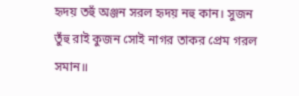হৃদয় তহুঁ অঞ্জন সরল হৃদয় নহু কান। সুজন তুঁহু রাই কুজন সোই নাগর তাকর প্রেম গরল সমান॥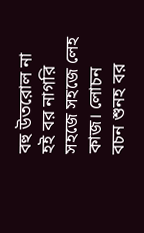বহু উতরোল না হই বর নাগরি সহজে সহজে লেহ কাজ। লোচন বচন শুনহ বর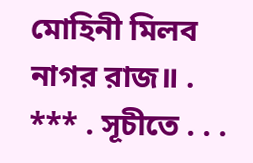মোহিনী মিলব নাগর রাজ॥ . *** . সূচীতে . . .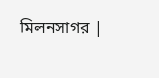মিলনসাগর |